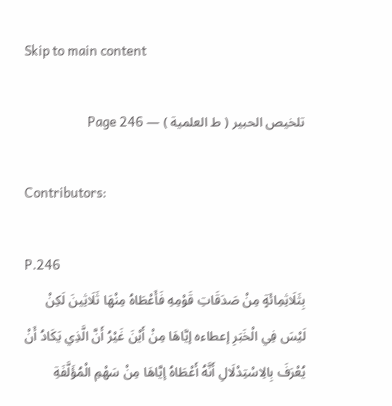Skip to main content

تلخيص الحبير ( ط العلمية ) — Page 246

Contributors:

P.246
بِثَلَاثِمِائَةٍ مِنْ صَدَقَاتِ قَوْمِهِ فَأَعْطَاهُ مِنْهَا ثَلَاثِينَ لَكِنْ لَيْسَ فِي الْخَبَرِ إعطاءه إيَّاهَا مِنْ أَيْنَ غَيْرُ أَنَّ الَّذِي يَكَادُ أَنْ يُعْرَفَ بِالِاسْتِدْلَالِ أَنَّهُ أَعْطَاهُ إيَّاهَا مِنْ سَهْمِ الْمُؤَلَّفَةِ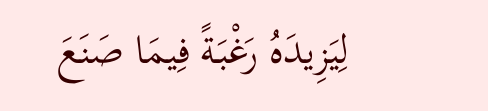لِيَزِيدَهُ رَغْبَةً فِيمَا صَنَعَ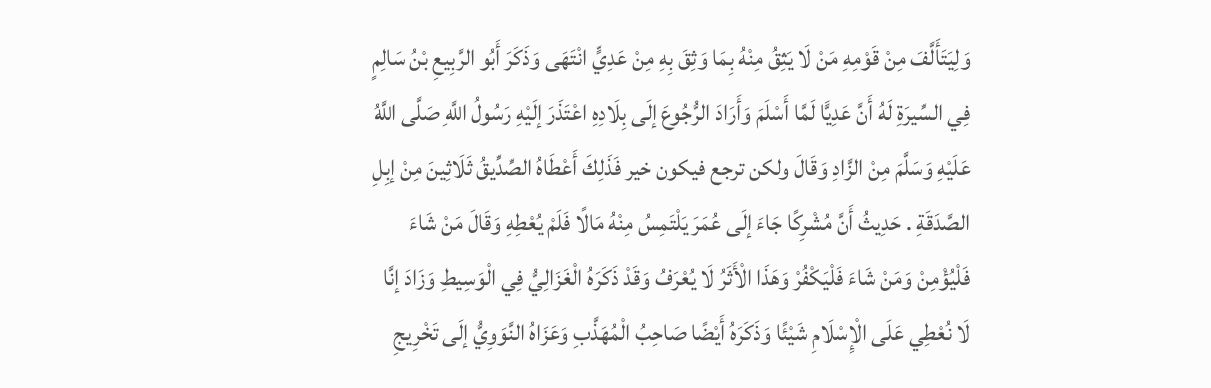وَلِيَتَأَلَّفَ مِنْ قَوْمِهِ مَنْ لَا يَثِقُ مِنْهُ بِمَا وَثِقَ بِهِ مِنْ عَدِيٍّ انْتَهَى وَذَكَرَ أَبُو الرَّبِيعِ بْنُ سَالِمٍ فِي السِّيرَةِ لَهُ أَنَّ عَدِيًّا لَمَّا أَسْلَمَ وَأَرَادَ الرُّجُوعَ إلَى بِلَادِهِ اعْتَذَرَ إلَيْهِ رَسُولُ اللَّهِ صَلَّى اللَّهُ عَلَيْهِ وَسَلَّمَ مِنْ الزَّادِ وَقَالَ ولكن ترجع فيكون خير فَذَلِكَ أَعْطَاهُ الصِّدِّيقُ ثَلَاثِينَ مِنْ إبِلِ الصَّدَقَةِ . حَدِيثُ أَنَّ مُشْرِكًا جَاءَ إلَى عُمَرَ يَلْتَمِسُ مِنْهُ مَالًا فَلَمْ يُعْطِهِ وَقَالَ مَنْ شَاءَ فَلْيُؤْمِنْ وَمَنْ شَاءَ فَلْيَكْفُرْ وَهَذَا الْأَثَرُ لَا يُعْرَفُ وَقَدْ ذَكَرَهُ الْغَزَالِيُّ فِي الْوَسِيطِ وَزَادَ إنَّا لَا نُعْطِي عَلَى الْإِسْلَامِ شَيْئًا وَذَكَرَهُ أَيْضًا صَاحِبُ الْمُهَذَّبِ وَعَزَاهُ النَّوَوِيُّ إلَى تَخْرِيجِ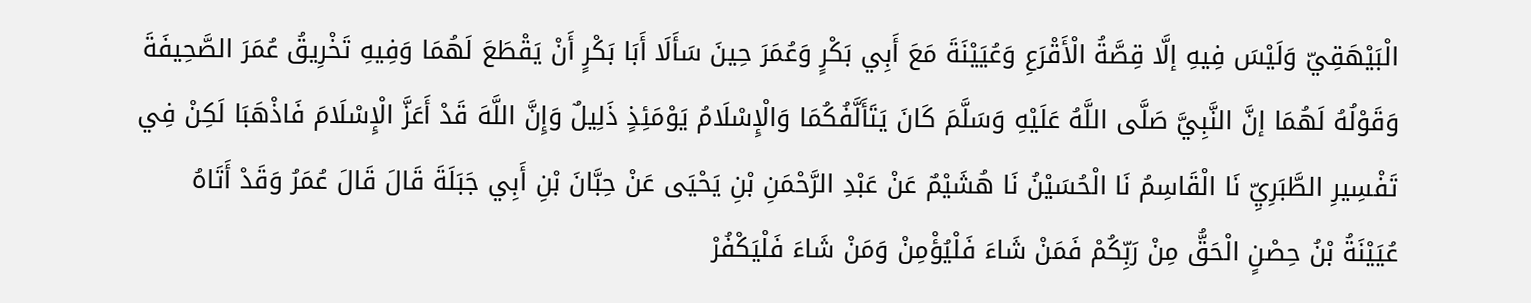الْبَيْهَقِيّ وَلَيْسَ فِيهِ إلَّا قِصَّةُ الْأَقْرَعِ وَعُيَيْنَةَ مَعَ أَبِي بَكْرٍ وَعُمَرَ حِينَ سَأَلَا أَبَا بَكْرٍ أَنْ يَقْطَعَ لَهُمَا وَفِيهِ تَخْرِيقُ عُمَرَ الصَّحِيفَةَ وَقَوْلُهُ لَهُمَا إنَّ النَّبِيَّ صَلَّى اللَّهُ عَلَيْهِ وَسَلَّمَ كَانَ يَتَأَلَّفُكُمَا وَالْإِسْلَامُ يَوْمَئِذٍ ذَلِيلٌ وَإِنَّ اللَّهَ قَدْ أَعَزَّ الْإِسْلَامَ فَاذْهَبَا لَكِنْ فِي تَفْسِيرِ الطَّبَرِيِّ نَا الْقَاسِمُ نَا الْحُسَيْنُ نَا هُشَيْمٌ عَنْ عَبْدِ الرَّحْمَنِ بْنِ يَحْيَى عَنْ حِبَّانَ بْنِ أَبِي جَبَلَةَ قَالَ قَالَ عُمَرُ وَقَدْ أَتَاهُ عُيَيْنَةُ بْنُ حِصْنٍ الْحَقُّ مِنْ رَبِّكُمْ فَمَنْ شَاءَ فَلْيُؤْمِنْ وَمَنْ شَاءَ فَلْيَكْفُرْ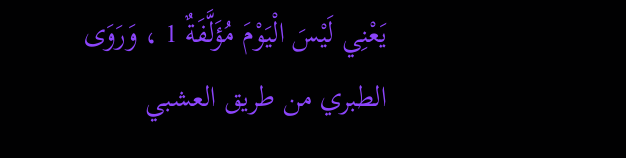يَعْنِي لَيْسَ الْيَوْمَ مُؤَلَّفَةٌ 1 ، وَرَوَى الطبري من طريق العشبي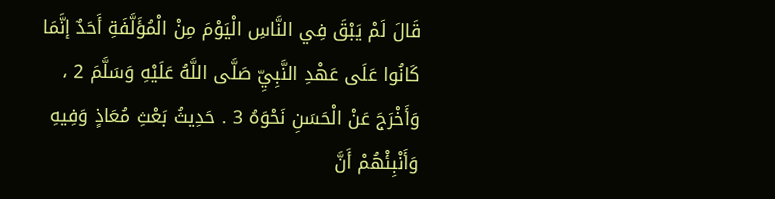قَالَ لَمْ يَبْقَ فِي النَّاسِ الْيَوْمَ مِنْ الْمُؤَلَّفَةِ أَحَدٌ إنَّمَا كَانُوا عَلَى عَهْدِ النَّبِيِّ صَلَّى اللَّهُ عَلَيْهِ وَسَلَّمَ 2 ، وَأَخْرَجَ عَنْ الْحَسَنِ نَحْوَهُ 3 . حَدِيثُ بَعْثِ مُعَاذٍ وَفِيهِ وَأَنْبِئْهُمْ أَنَّ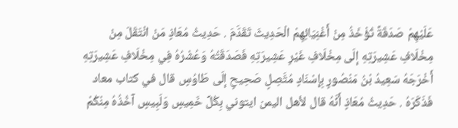عَلَيْهِمْ صَدَقَةً تُؤْخَذُ مِنْ أَغْنِيَائِهِمْ الْحَدِيثَ تَقَدَّمَ . حَدِيثُ مُعَاذٍ مَنْ انْتَقَلَ مِنْ مِخْلَافِ عَشِيرَتِهِ إلَى مِخْلَافِ غَيْرِ عَشِيرَتِهِ فَصَدَقَتُهُ وَعُشْرُهُ فِي مِخْلَافِ عَشِيرَتِهِ أَخْرَجَهُ سَعِيدُ بْنُ مَنْصُورٍ بِإِسْنَادٍ مُتَّصِلٍ صَحِيحٍ إلَى طَاوُسٍ قال في كتاب معاد فَذَكَرَهُ . حَدِيثُ مُعَاذٍ أَنَّهُ قال لأهل اليمن ايتوني بِكُلِّ خَمِيسٍ وَلَبِيسٍ آخُذُهُ مِنْكُمْ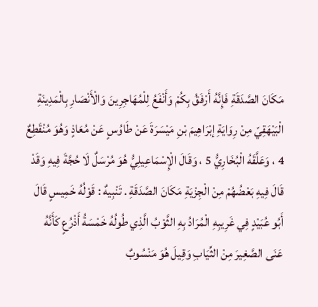مَكَانَ الصَّدَقَةِ فَإِنَّهُ أَرْفَقُ بِكُمْ وَأَنْفَعُ لِلْمُهَاجِرِينَ وَالْأَنْصَارِ بِالْمَدِينَةِ الْبَيْهَقِيّ مِنْ رِوَايَةِ إبْرَاهِيمَ بْنِ مَيْسَرَةَ عَنْ طَاوُسٍ عَنْ مُعَاذٍ وَهُوَ مُنْقَطِعٌ 4 ، وَعَلَّقَهُ الْبُخَارِيُّ 5 ، وَقَالَ الْإِسْمَاعِيلِيُّ هُوَ مُرْسَلٌ لَا حُجَّةَ فِيهِ وَقَدْ قَالَ فِيهِ بَعْضُهُمْ مِنْ الْجِزْيَةِ مَكَانَ الصَّدَقَةِ . تَنْبِيهٌ : قَوْلُهُ خَمِيسٍ قَالَ أَبُو عُبَيْدٍ فِي غَرِيبِهِ الْمُرَادُ بِهِ الثَّوْبُ الَّذِي طُولُهُ خَمْسَةُ أَذْرُعٍ كَأَنَّهُ عَنَى الصَّغِيرَ مِنْ الثِّيَابِ وَقِيلَ هُوَ مَنْسُوبٌ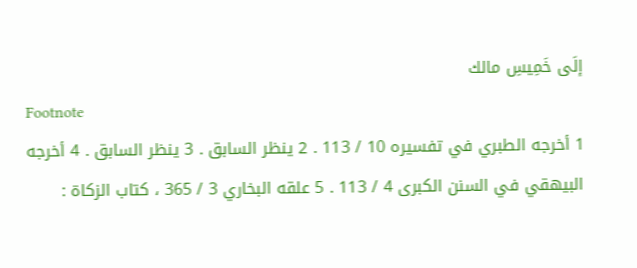إلَى خَمِيسِ مالك
Footnote
1 أخرجه الطبري في تفسيره 10 / 113 . 2 ينظر السابق . 3 ينظر السابق . 4 أخرجه البيهقي في السنن الكبرى 4 / 113 . 5 علقه البخاري 3 / 365 ، كتاب الزكاة :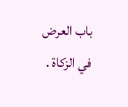باب العرض في الزكاة .